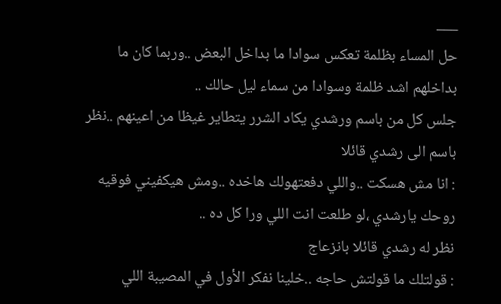___
حل المساء بظلمة تعكس سوادا ما بداخل البعض ..وربما كان ما بداخلهم اشد ظلمة وسوادا من سماء ليل حالك ..
جلس كل من باسم ورشدي يكاد الشرر يتطاير غيظا من اعينهم ..نظر باسم الى رشدي قائلا
: انا مش هسكت ..واللي دفعتهولك هاخده ..ومش هيكفيني فوقيه روحك يارشدي ،لو طلعت انت اللي ورا كل ده ..
نظر له رشدي قائلا بانزعاج
: قولتلك ما قولتش حاجه ..خلينا نفكر الأول في المصيبة اللي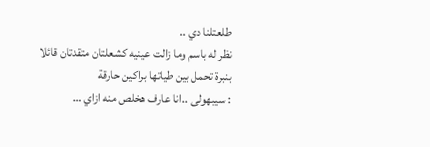طلعتلنا دي ..
نظر له باسم وما زالت عينيه كشعلتان متقدتان قائلا بنبرة تحمل بين طياتها براكين حارقة
: سيبهولى ..انا عارف هخلص منه ازاي …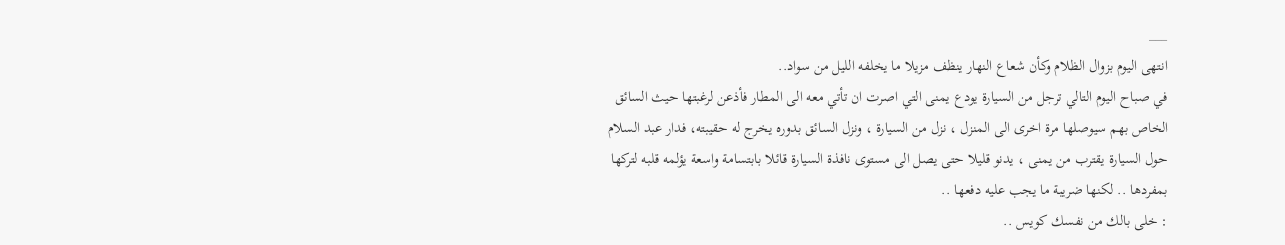___
انتهى اليوم بزوال الظلام وكأن شعاع النهار ينظف مزيلا ما يخلفه الليل من سواد..
في صباح اليوم التالي ترجل من السيارة يودع يمنى التي اصرت ان تأتي معه الى المطار فأذعن لرغبتها حيث السائق الخاص بهم سيوصلها مرة اخرى الى المنزل ، نزل من السيارة ، ونزل السائق بدوره يخرج له حقيبته، فدار عبد السلام حول السيارة يقترب من يمنى ، يدنو قليلا حتى يصل الى مستوى نافذة السيارة قائلا بابتسامة واسعة يؤلمه قلبه لتركها بمفردها .. لكنها ضريبة ما يجب عليه دفعها ..
: خلى بالك من نفسك كويس ..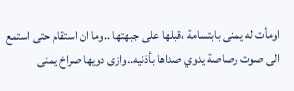اومأت له يمنى بابتسامة ،قبلها على جبهتها ..وما ان استقام حتى استمع الى صوت رصاصة يدوي صداها بأذنيه..وازى دويها صراخ يمنى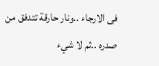فى الارجاء ..ونار حارقة تتدفق من صدره ..ثم لا شيء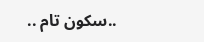..سكون تام ..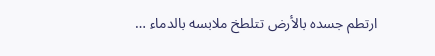ارتطم جسده بالأرض تتلطخ ملابسه بالدماء …